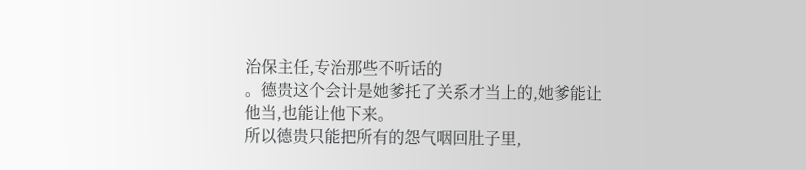治保主任,专治那些不听话的
。德贵这个会计是她爹托了关系才当上的,她爹能让他当,也能让他下来。
所以德贵只能把所有的怨气咽回肚子里,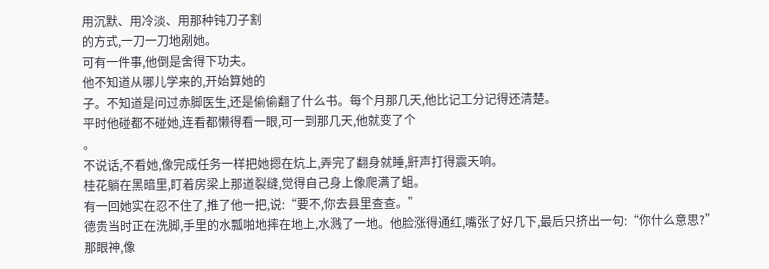用沉默、用冷淡、用那种钝刀子割
的方式,一刀一刀地剐她。
可有一件事,他倒是舍得下功夫。
他不知道从哪儿学来的,开始算她的
子。不知道是问过赤脚医生,还是偷偷翻了什么书。每个月那几天,他比记工分记得还清楚。
平时他碰都不碰她,连看都懒得看一眼,可一到那几天,他就变了个
。
不说话,不看她,像完成任务一样把她摁在炕上,弄完了翻身就睡,鼾声打得震天响。
桂花躺在黑暗里,盯着房梁上那道裂缝,觉得自己身上像爬满了蛆。
有一回她实在忍不住了,推了他一把,说:“要不,你去县里查查。”
德贵当时正在洗脚,手里的水瓢啪地摔在地上,水溅了一地。他脸涨得通红,嘴张了好几下,最后只挤出一句:“你什么意思?”
那眼神,像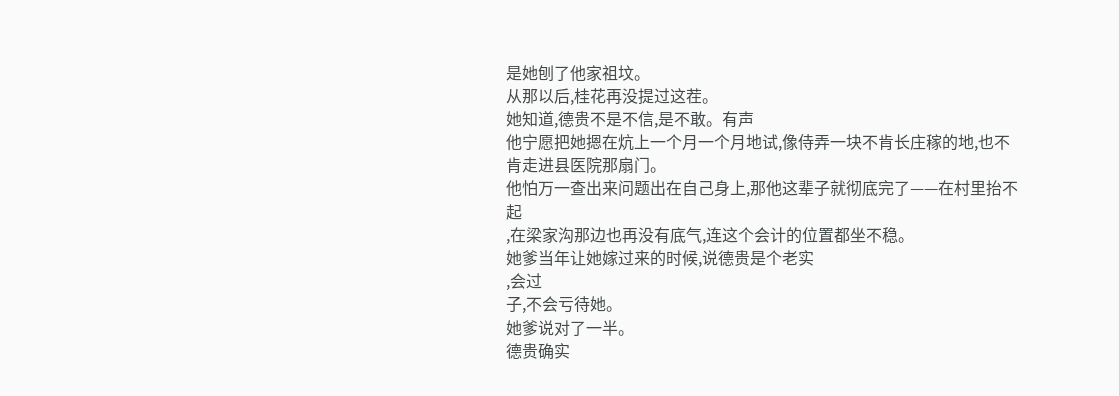是她刨了他家祖坟。
从那以后,桂花再没提过这茬。
她知道,德贵不是不信,是不敢。有声
他宁愿把她摁在炕上一个月一个月地试,像侍弄一块不肯长庄稼的地,也不肯走进县医院那扇门。
他怕万一查出来问题出在自己身上,那他这辈子就彻底完了——在村里抬不起
,在梁家沟那边也再没有底气,连这个会计的位置都坐不稳。
她爹当年让她嫁过来的时候,说德贵是个老实
,会过
子,不会亏待她。
她爹说对了一半。
德贵确实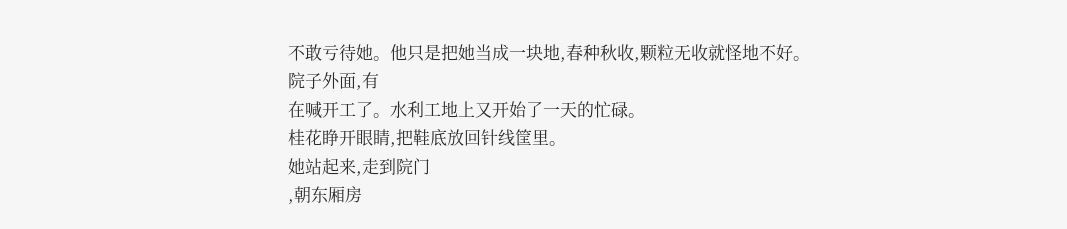不敢亏待她。他只是把她当成一块地,春种秋收,颗粒无收就怪地不好。
院子外面,有
在喊开工了。水利工地上又开始了一天的忙碌。
桂花睁开眼睛,把鞋底放回针线筐里。
她站起来,走到院门
,朝东厢房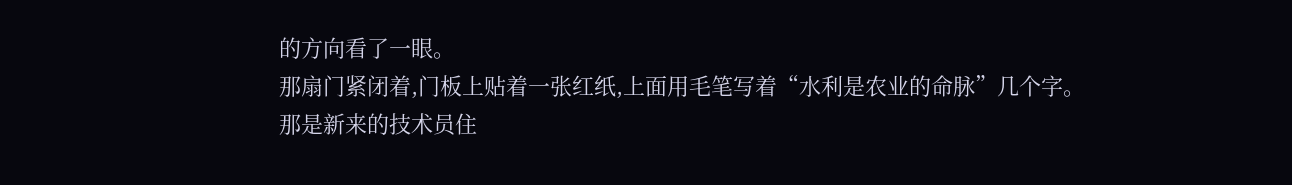的方向看了一眼。
那扇门紧闭着,门板上贴着一张红纸,上面用毛笔写着“水利是农业的命脉”几个字。
那是新来的技术员住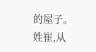的屋子。姓崔,从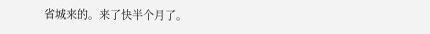省城来的。来了快半个月了。